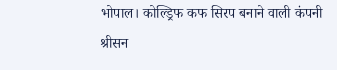भोपाल। कोल्ड्रिफ कफ सिरप बनाने वाली कंपनी श्रीसन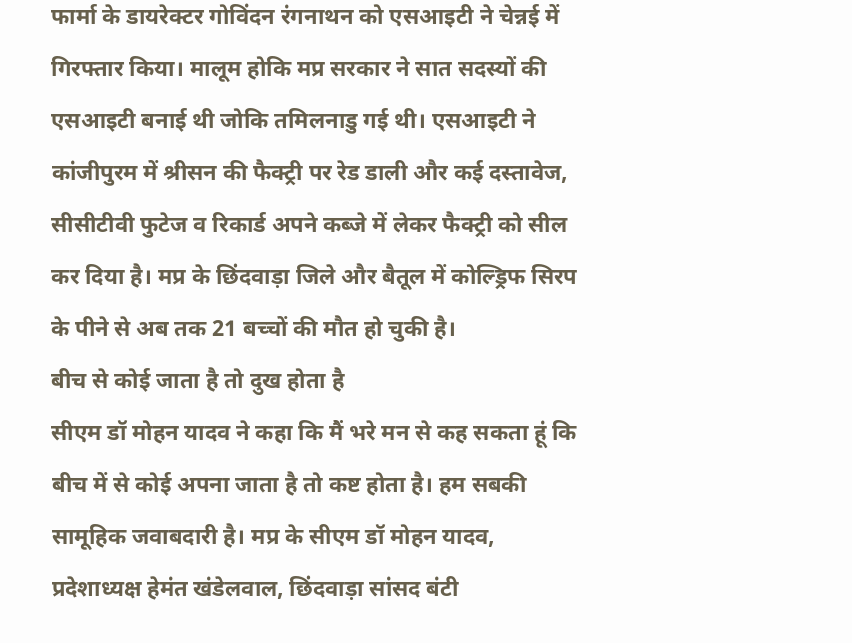फार्मा के डायरेक्टर गोविंदन रंगनाथन को एसआइटी ने चेन्नई में गिरफ्तार किया। मालूम होकि मप्र सरकार ने सात सदस्यों की एसआइटी बनाई थी जोकि तमिलनाडु गई थी। एसआइटी ने कांजीपुरम में श्रीसन की फैक्ट्री पर रेड डाली और कई दस्तावेज, सीसीटीवी फुटेज व रिकार्ड अपने कब्जे में लेकर फैक्ट्री को सील कर दिया है। मप्र के छिंदवाड़ा जिले और बैतूल में कोल्ड्रिफ सिरप के पीने से अब तक 21 बच्चों की मौत हो चुकी है।
बीच से कोई जाता है तो दुख होता है
सीएम डॉ मोहन यादव ने कहा कि मैं भरे मन से कह सकता हूं कि बीच में से कोई अपना जाता है तो कष्ट होता है। हम सबकी सामूहिक जवाबदारी है। मप्र के सीएम डॉ मोहन यादव, प्रदेशाध्यक्ष हेमंत खंडेलवाल, छिंदवाड़ा सांसद बंटी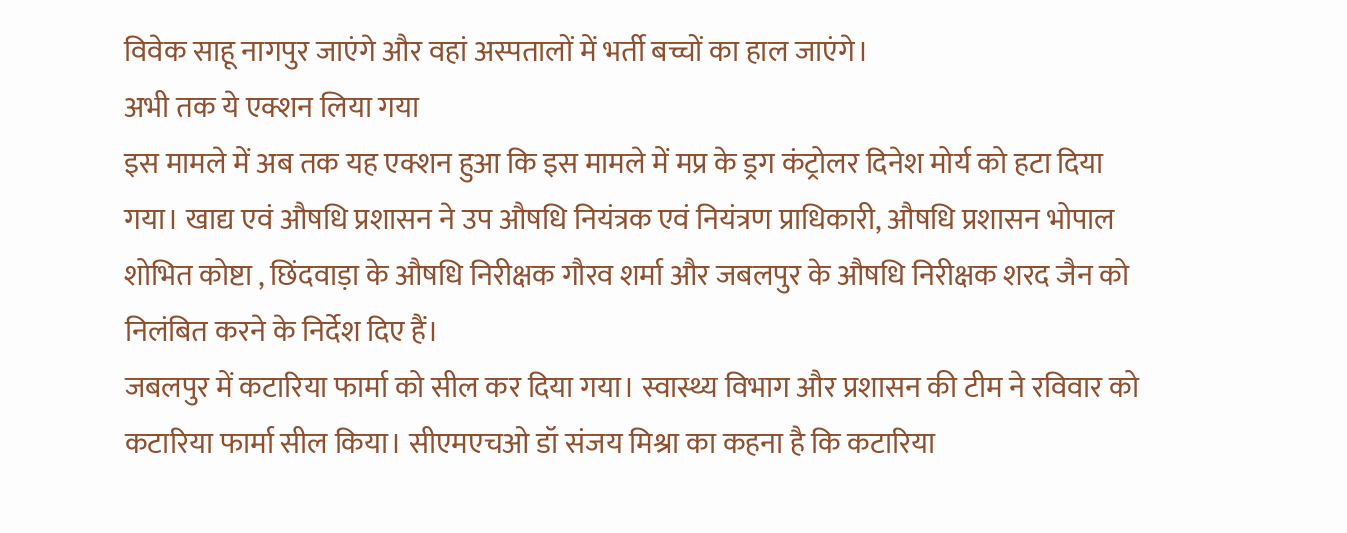विवेक साहू नागपुर जाएंगे और वहां अस्पतालों में भर्ती बच्चों का हाल जाएंगे।
अभी तक ये एक्शन लिया गया
इस मामले में अब तक यह एक्शन हुआ कि इस मामले में मप्र के ड्रग कंट्रोलर दिनेश मोर्य को हटा दिया गया। खाद्य एवं औषधि प्रशासन ने उप औषधि नियंत्रक एवं नियंत्रण प्राधिकारी, औषधि प्रशासन भोपाल शोभित कोष्टा , छिंदवाड़ा के औषधि निरीक्षक गौरव शर्मा और जबलपुर के औषधि निरीक्षक शरद जैन को निलंबित करने के निर्देश दिए हैं।
जबलपुर में कटारिया फार्मा को सील कर दिया गया। स्वास्थ्य विभाग और प्रशासन की टीम ने रविवार को कटारिया फार्मा सील किया। सीएमएचओ डॉ संजय मिश्रा का कहना है कि कटारिया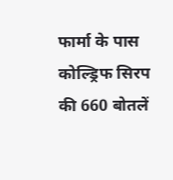फार्मा के पास कोल्ड्रिफ सिरप की 660 बोतलें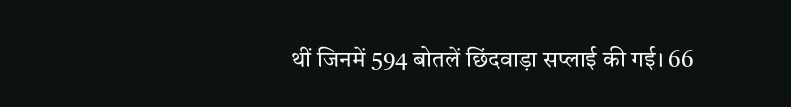थीं जिनमें 594 बोतलें छिंदवाड़ा सप्लाई की गई। 66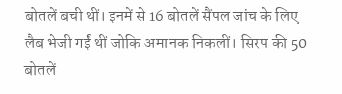बोतलें बची थीं। इनमें से 16 बोतलें सैंपल जांच के लिए लैब भेजी गईं थीं जोकि अमानक निकलीं। सिरप की 50 बोतलें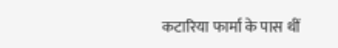कटारिया फार्मा के पास थीं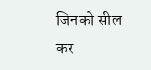जिनको सील कर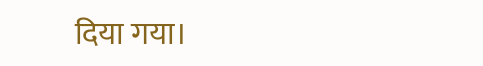दिया गया।